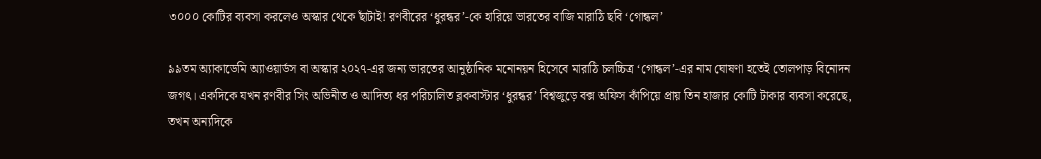৩০০০ কোটির ব্যবসা করলেও অস্কার থেকে ছাঁটাই! রণবীরের ‘ধুরন্ধর’-কে হারিয়ে ভারতের বাজি মারাঠি ছবি ‘গোন্ধল’

৯৯তম অ্যাকাডেমি অ্যাওয়ার্ডস বা অস্কার ২০২৭-এর জন্য ভারতের আনুষ্ঠানিক মনোনয়ন হিসেবে মারাঠি চলচ্চিত্র ‘গোন্ধল’-এর নাম ঘোষণা হতেই তোলপাড় বিনোদন জগৎ। একদিকে যখন রণবীর সিং অভিনীত ও আদিত্য ধর পরিচালিত ব্লকবাস্টার ‘ধুরন্ধর’ বিশ্বজুড়ে বক্স অফিস কাঁপিয়ে প্রায় তিন হাজার কোটি টাকার ব্যবসা করেছে, তখন অন্যদিকে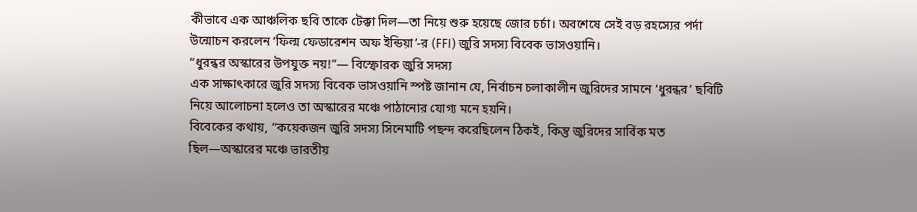কীভাবে এক আঞ্চলিক ছবি তাকে টেক্কা দিল—তা নিয়ে শুরু হয়েছে জোর চর্চা। অবশেষে সেই বড় রহস্যের পর্দা উন্মোচন করলেন ‘ফিল্ম ফেডারেশন অফ ইন্ডিয়া’-র (FFI) জুরি সদস্য বিবেক ভাসওয়ানি।
“ধুরন্ধর অস্কারের উপযুক্ত নয়!”— বিস্ফোরক জুরি সদস্য
এক সাক্ষাৎকারে জুরি সদস্য বিবেক ভাসওয়ানি স্পষ্ট জানান যে, নির্বাচন চলাকালীন জুরিদের সামনে ‘ধুরন্ধর’ ছবিটি নিয়ে আলোচনা হলেও তা অস্কারের মঞ্চে পাঠানোর যোগ্য মনে হয়নি।
বিবেকের কথায়, “কয়েকজন জুরি সদস্য সিনেমাটি পছন্দ করেছিলেন ঠিকই, কিন্তু জুরিদের সার্বিক মত ছিল—অস্কারের মঞ্চে ভারতীয়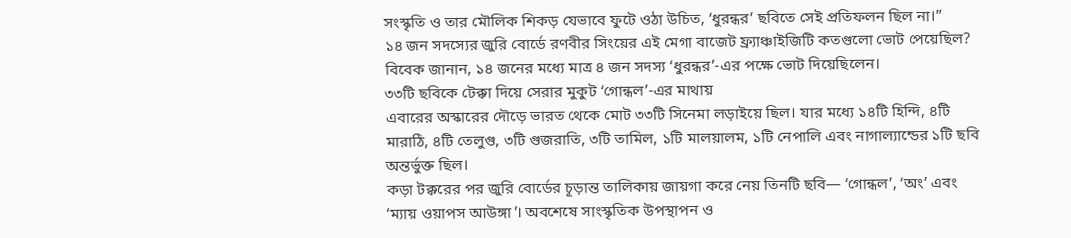সংস্কৃতি ও তার মৌলিক শিকড় যেভাবে ফুটে ওঠা উচিত, ‘ধুরন্ধর’ ছবিতে সেই প্রতিফলন ছিল না।”
১৪ জন সদস্যের জুরি বোর্ডে রণবীর সিংয়ের এই মেগা বাজেট ফ্র্যাঞ্চাইজিটি কতগুলো ভোট পেয়েছিল? বিবেক জানান, ১৪ জনের মধ্যে মাত্র ৪ জন সদস্য ‘ধুরন্ধর’-এর পক্ষে ভোট দিয়েছিলেন।
৩৩টি ছবিকে টেক্কা দিয়ে সেরার মুকুট ‘গোন্ধল’-এর মাথায়
এবারের অস্কারের দৌড়ে ভারত থেকে মোট ৩৩টি সিনেমা লড়াইয়ে ছিল। যার মধ্যে ১৪টি হিন্দি, ৪টি মারাঠি, ৪টি তেলুগু, ৩টি গুজরাতি, ৩টি তামিল, ১টি মালয়ালম, ১টি নেপালি এবং নাগাল্যান্ডের ১টি ছবি অন্তর্ভুক্ত ছিল।
কড়া টক্করের পর জুরি বোর্ডের চূড়ান্ত তালিকায় জায়গা করে নেয় তিনটি ছবি— ‘গোন্ধল’, ‘অং’ এবং ‘ম্যায় ওয়াপস আউঙ্গা’। অবশেষে সাংস্কৃতিক উপস্থাপন ও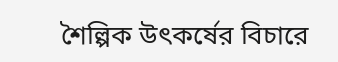শৈল্পিক উৎকর্ষের বিচারে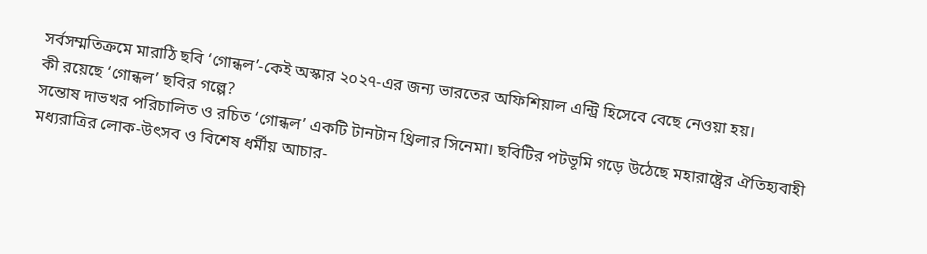সর্বসম্মতিক্রমে মারাঠি ছবি ‘গোন্ধল’-কেই অস্কার ২০২৭-এর জন্য ভারতের অফিশিয়াল এন্ট্রি হিসেবে বেছে নেওয়া হয়।
কী রয়েছে ‘গোন্ধল’ ছবির গল্পে?
সন্তোষ দাভখর পরিচালিত ও রচিত ‘গোন্ধল’ একটি টানটান থ্রিলার সিনেমা। ছবিটির পটভূমি গড়ে উঠেছে মহারাষ্ট্রের ঐতিহ্যবাহী মধ্যরাত্রির লোক-উৎসব ও বিশেষ ধর্মীয় আচার-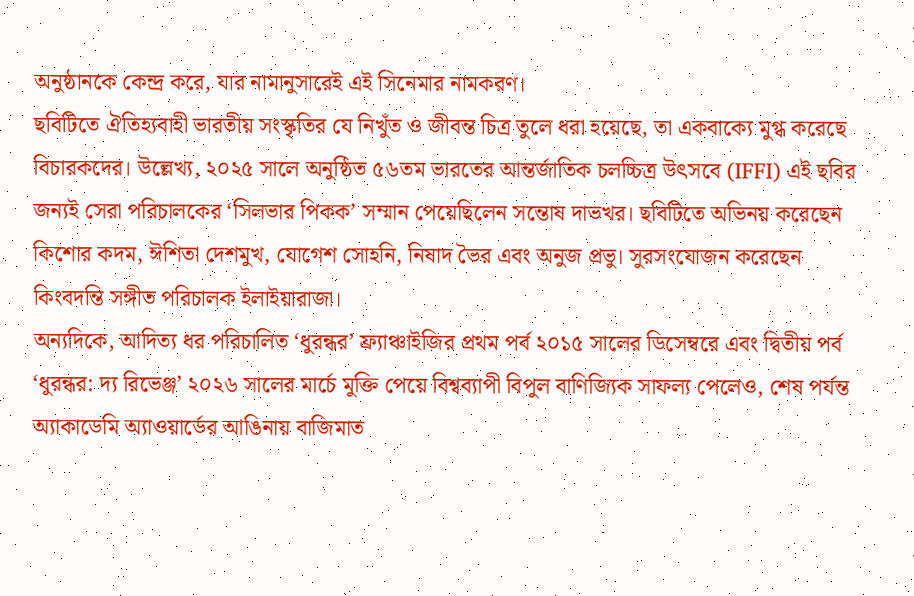অনুষ্ঠানকে কেন্দ্র করে, যার নামানুসারেই এই সিনেমার নামকরণ।
ছবিটিতে ঐতিহ্যবাহী ভারতীয় সংস্কৃতির যে নিখুঁত ও জীবন্ত চিত্র তুলে ধরা হয়েছে, তা একবাক্যে মুগ্ধ করেছে বিচারকদের। উল্লেখ্য, ২০২৫ সালে অনুষ্ঠিত ৫৬তম ভারতের আন্তর্জাতিক চলচ্চিত্র উৎসবে (IFFI) এই ছবির জন্যই সেরা পরিচালকের ‘সিলভার পিকক’ সম্মান পেয়েছিলেন সন্তোষ দাভখর। ছবিটিতে অভিনয় করেছেন কিশোর কদম, ঈশিতা দেশমুখ, যোগেশ সোহনি, নিষাদ ভৈর এবং অনুজ প্রভু। সুরসংযোজন করেছেন কিংবদন্তি সঙ্গীত পরিচালক ইলাইয়ারাজা।
অন্যদিকে, আদিত্য ধর পরিচালিত ‘ধুরন্ধর’ ফ্র্যাঞ্চাইজির প্রথম পর্ব ২০১৫ সালের ডিসেম্বরে এবং দ্বিতীয় পর্ব ‘ধুরন্ধর: দ্য রিভেঞ্জ’ ২০২৬ সালের মার্চে মুক্তি পেয়ে বিশ্বব্যাপী বিপুল বাণিজ্যিক সাফল্য পেলেও, শেষ পর্যন্ত অ্যাকাডেমি অ্যাওয়ার্ডের আঙিনায় বাজিমাত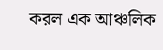করল এক আঞ্চলিক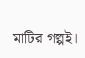মাটির গল্পই।